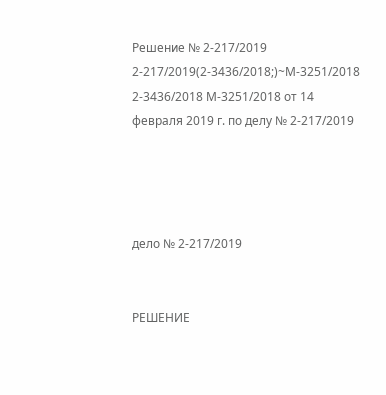Решение № 2-217/2019 2-217/2019(2-3436/2018;)~М-3251/2018 2-3436/2018 М-3251/2018 от 14 февраля 2019 г. по делу № 2-217/2019




дело № 2-217/2019


РЕШЕНИЕ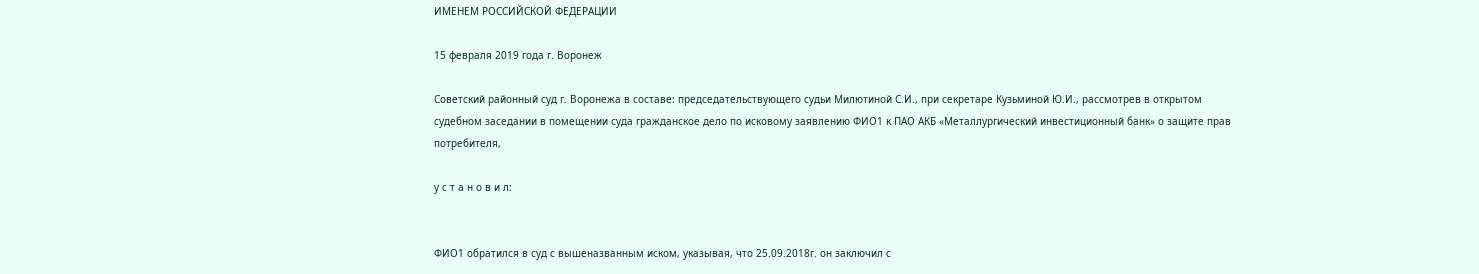ИМЕНЕМ РОССИЙСКОЙ ФЕДЕРАЦИИ

15 февраля 2019 года г. Воронеж

Советский районный суд г. Воронежа в составе: председательствующего судьи Милютиной С.И., при секретаре Кузьминой Ю.И., рассмотрев в открытом судебном заседании в помещении суда гражданское дело по исковому заявлению ФИО1 к ПАО АКБ «Металлургический инвестиционный банк» о защите прав потребителя,

у с т а н о в и л:


ФИО1 обратился в суд с вышеназванным иском, указывая, что 25.09.2018г. он заключил с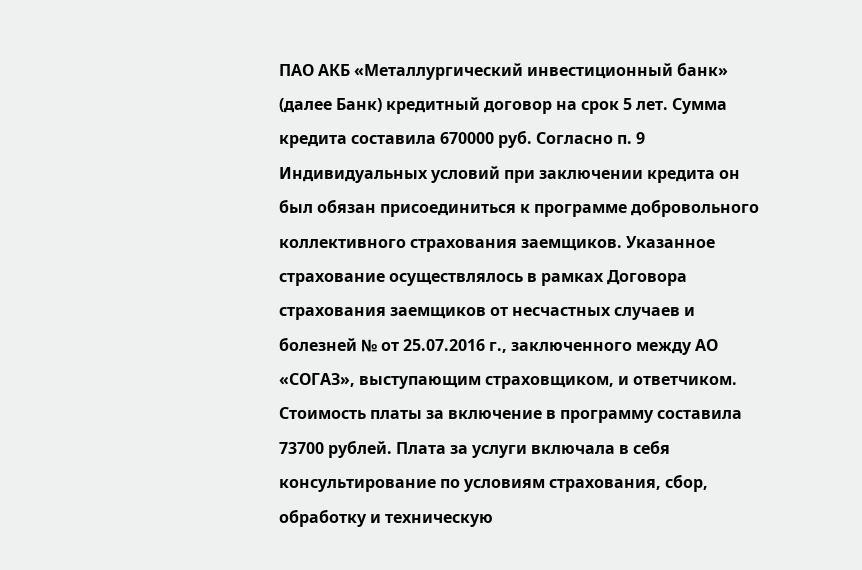ПАО АКБ «Металлургический инвестиционный банк» (далее Банк) кредитный договор на срок 5 лет. Сумма кредита составила 670000 руб. Согласно п. 9 Индивидуальных условий при заключении кредита он был обязан присоединиться к программе добровольного коллективного страхования заемщиков. Указанное страхование осуществлялось в рамках Договора страхования заемщиков от несчастных случаев и болезней № от 25.07.2016 г., заключенного между АО «СОГАЗ», выступающим страховщиком, и ответчиком. Стоимость платы за включение в программу составила 73700 рублей. Плата за услуги включала в себя консультирование по условиям страхования, сбор, обработку и техническую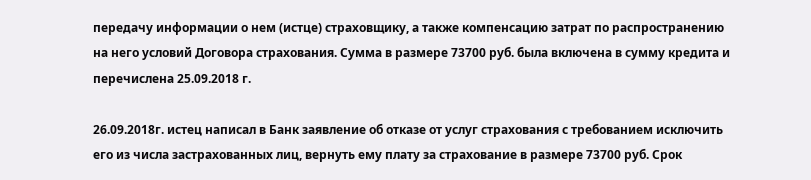передачу информации о нем (истце) страховщику, а также компенсацию затрат по распространению на него условий Договора страхования. Сумма в размере 73700 руб. была включена в сумму кредита и перечислена 25.09.2018 г.

26.09.2018г. истец написал в Банк заявление об отказе от услуг страхования с требованием исключить его из числа застрахованных лиц, вернуть ему плату за страхование в размере 73700 руб. Срок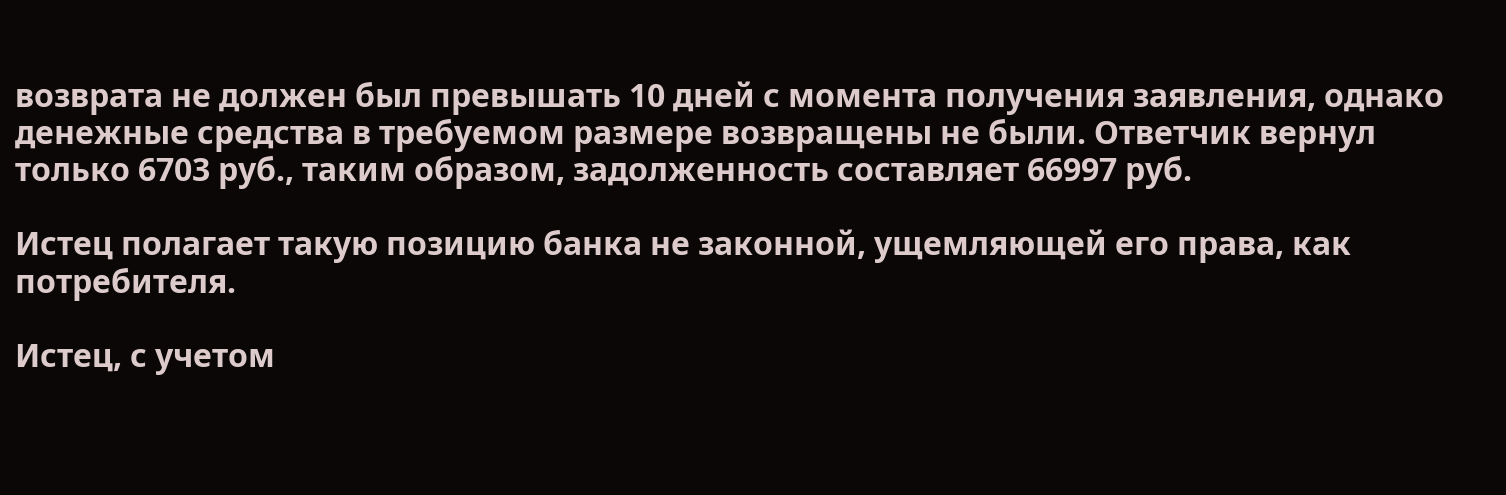возврата не должен был превышать 10 дней с момента получения заявления, однако денежные средства в требуемом размере возвращены не были. Ответчик вернул только 6703 руб., таким образом, задолженность составляет 66997 руб.

Истец полагает такую позицию банка не законной, ущемляющей его права, как потребителя.

Истец, с учетом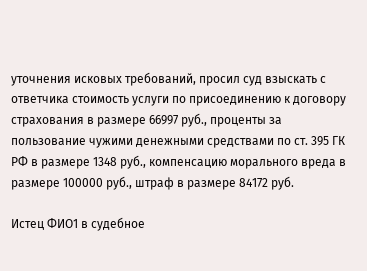уточнения исковых требований, просил суд взыскать с ответчика стоимость услуги по присоединению к договору страхования в размере 66997 руб., проценты за пользование чужими денежными средствами по ст. 395 ГК РФ в размере 1348 руб., компенсацию морального вреда в размере 100000 руб., штраф в размере 84172 руб.

Истец ФИО1 в судебное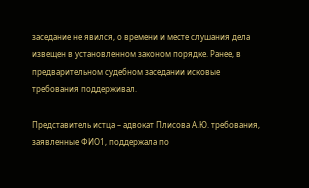заседание не явился, о времени и месте слушания дела извещен в установленном законом порядке. Ранее, в предварительном судебном заседании исковые требования поддерживал.

Представитель истца – адвокат Плисова А.Ю. требования, заявленные ФИО1, поддержала по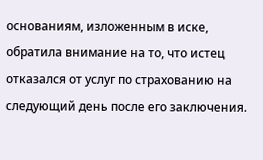основаниям, изложенным в иске, обратила внимание на то, что истец отказался от услуг по страхованию на следующий день после его заключения.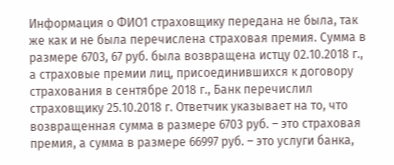Информация о ФИО1 страховщику передана не была, так же как и не была перечислена страховая премия. Сумма в размере 6703, 67 руб. была возвращена истцу 02.10.2018 г., а страховые премии лиц, присоединившихся к договору страхования в сентябре 2018 г., Банк перечислил страховщику 25.10.2018 г. Ответчик указывает на то, что возвращенная сумма в размере 6703 руб. – это страховая премия, а сумма в размере 66997 руб. – это услуги банка,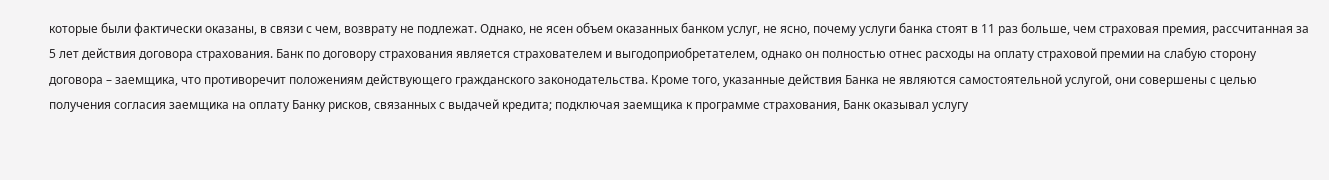которые были фактически оказаны, в связи с чем, возврату не подлежат. Однако, не ясен объем оказанных банком услуг, не ясно, почему услуги банка стоят в 11 раз больше, чем страховая премия, рассчитанная за 5 лет действия договора страхования. Банк по договору страхования является страхователем и выгодоприобретателем, однако он полностью отнес расходы на оплату страховой премии на слабую сторону договора – заемщика, что противоречит положениям действующего гражданского законодательства. Кроме того, указанные действия Банка не являются самостоятельной услугой, они совершены с целью получения согласия заемщика на оплату Банку рисков, связанных с выдачей кредита; подключая заемщика к программе страхования, Банк оказывал услугу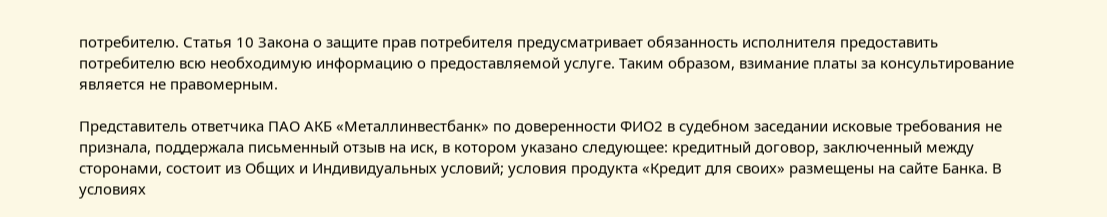потребителю. Статья 10 Закона о защите прав потребителя предусматривает обязанность исполнителя предоставить потребителю всю необходимую информацию о предоставляемой услуге. Таким образом, взимание платы за консультирование является не правомерным.

Представитель ответчика ПАО АКБ «Металлинвестбанк» по доверенности ФИО2 в судебном заседании исковые требования не признала, поддержала письменный отзыв на иск, в котором указано следующее: кредитный договор, заключенный между сторонами, состоит из Общих и Индивидуальных условий; условия продукта «Кредит для своих» размещены на сайте Банка. В условиях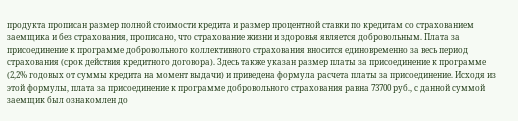продукта прописан размер полной стоимости кредита и размер процентной ставки по кредитам со страхованием заемщика и без страхования, прописано, что страхование жизни и здоровья является добровольным. Плата за присоединение к программе добровольного коллективного страхования вносится единовременно за весь период страхования (срок действия кредитного договора). Здесь также указан размер платы за присоединение к программе (2,2% годовых от суммы кредита на момент выдачи) и приведена формула расчета платы за присоединение. Исходя из этой формулы, плата за присоединение к программе добровольного страхования равна 73700 руб., с данной суммой заемщик был ознакомлен до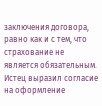заключения договора, равно как и с тем, что страхование не является обязательным. Истец выразил согласие на оформление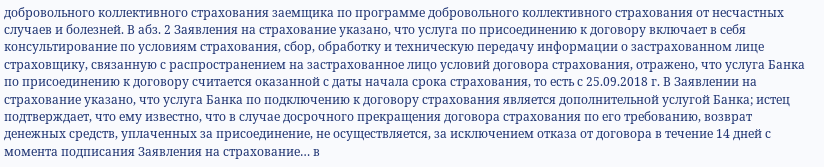добровольного коллективного страхования заемщика по программе добровольного коллективного страхования от несчастных случаев и болезней. В абз. 2 Заявления на страхование указано, что услуга по присоединению к договору включает в себя консультирование по условиям страхования, сбор, обработку и техническую передачу информации о застрахованном лице страховщику, связанную с распространением на застрахованное лицо условий договора страхования, отражено, что услуга Банка по присоединению к договору считается оказанной с даты начала срока страхования, то есть с 25.09.2018 г. В Заявлении на страхование указано, что услуга Банка по подключению к договору страхования является дополнительной услугой Банка; истец подтверждает, что ему известно, что в случае досрочного прекращения договора страхования по его требованию, возврат денежных средств, уплаченных за присоединение, не осуществляется, за исключением отказа от договора в течение 14 дней с момента подписания Заявления на страхование… в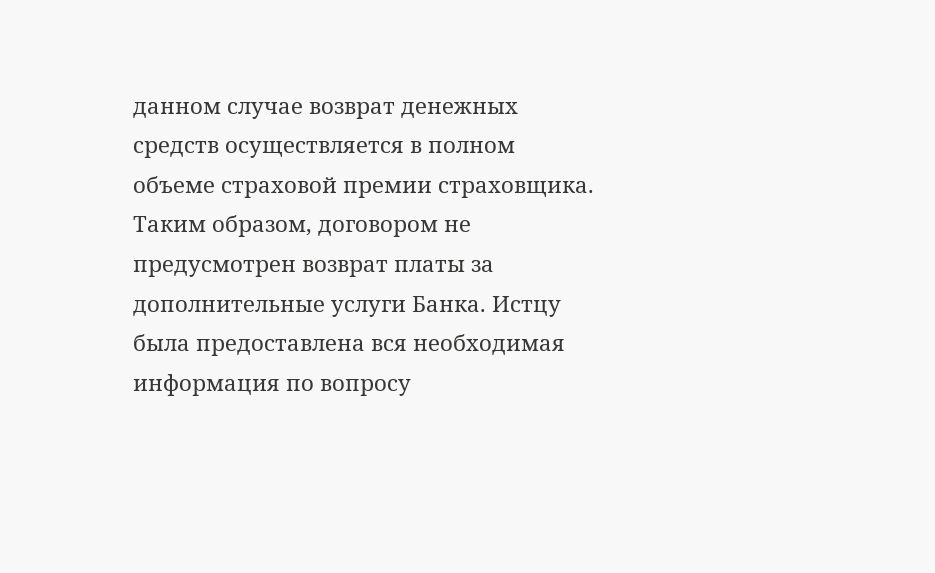данном случае возврат денежных средств осуществляется в полном объеме страховой премии страховщика. Таким образом, договором не предусмотрен возврат платы за дополнительные услуги Банка. Истцу была предоставлена вся необходимая информация по вопросу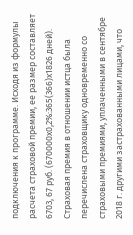подключения к программе. Исходя из формулы расчета страховой премии, ее размер составляет 6703, 67 руб. (670000х0,2%:365(366)х1826 дней). Страховая премия в отношении истца была перечислена страховщику одновременно со страховыми премиями, уплаченными в сентябре 2018 г. другими застрахованными лицами, что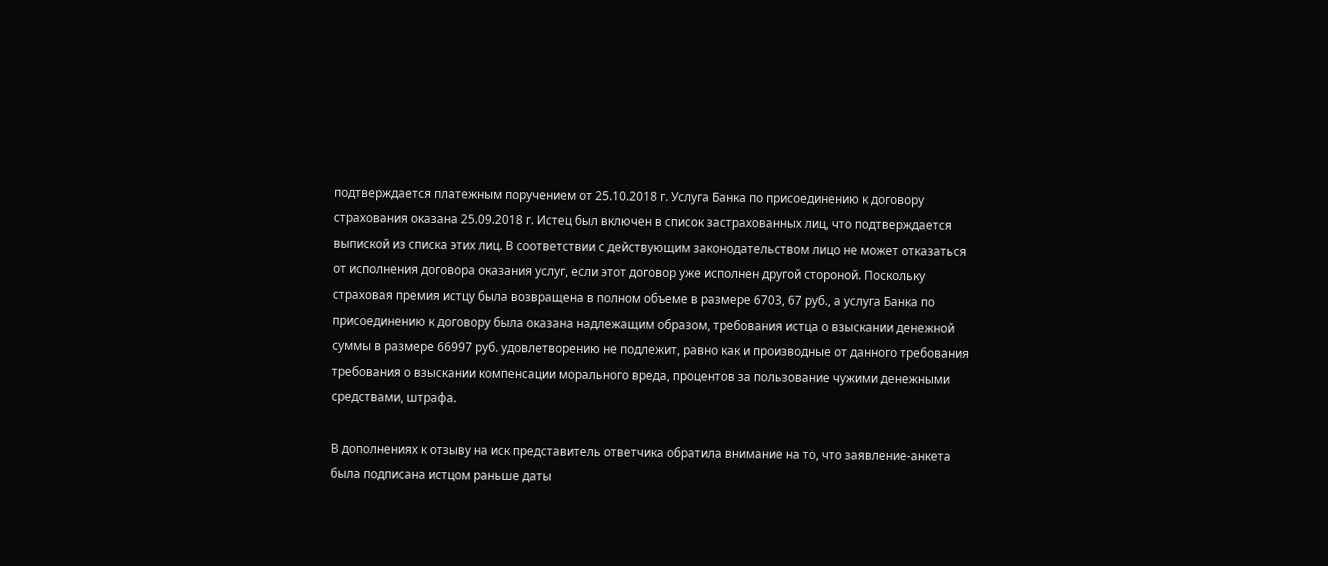подтверждается платежным поручением от 25.10.2018 г. Услуга Банка по присоединению к договору страхования оказана 25.09.2018 г. Истец был включен в список застрахованных лиц, что подтверждается выпиской из списка этих лиц. В соответствии с действующим законодательством лицо не может отказаться от исполнения договора оказания услуг, если этот договор уже исполнен другой стороной. Поскольку страховая премия истцу была возвращена в полном объеме в размере 6703, 67 руб., а услуга Банка по присоединению к договору была оказана надлежащим образом, требования истца о взыскании денежной суммы в размере 66997 руб. удовлетворению не подлежит, равно как и производные от данного требования требования о взыскании компенсации морального вреда, процентов за пользование чужими денежными средствами, штрафа.

В дополнениях к отзыву на иск представитель ответчика обратила внимание на то, что заявление-анкета была подписана истцом раньше даты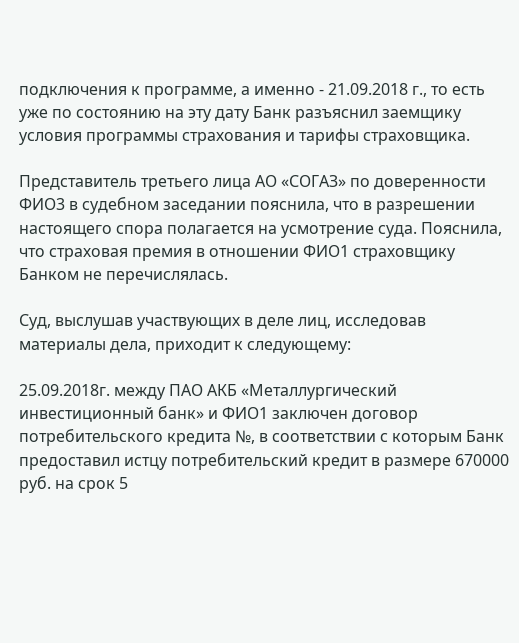подключения к программе, а именно - 21.09.2018 г., то есть уже по состоянию на эту дату Банк разъяснил заемщику условия программы страхования и тарифы страховщика.

Представитель третьего лица АО «СОГАЗ» по доверенности ФИО3 в судебном заседании пояснила, что в разрешении настоящего спора полагается на усмотрение суда. Пояснила, что страховая премия в отношении ФИО1 страховщику Банком не перечислялась.

Суд, выслушав участвующих в деле лиц, исследовав материалы дела, приходит к следующему:

25.09.2018г. между ПАО АКБ «Металлургический инвестиционный банк» и ФИО1 заключен договор потребительского кредита №, в соответствии с которым Банк предоставил истцу потребительский кредит в размере 670000 руб. на срок 5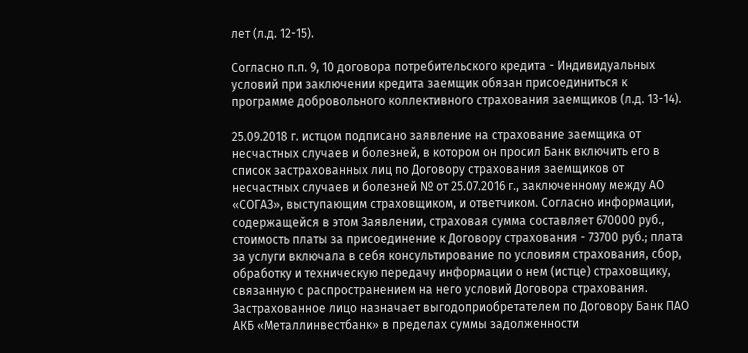лет (л.д. 12-15).

Согласно п.п. 9, 10 договора потребительского кредита - Индивидуальных условий при заключении кредита заемщик обязан присоединиться к программе добровольного коллективного страхования заемщиков (л.д. 13-14).

25.09.2018 г. истцом подписано заявление на страхование заемщика от несчастных случаев и болезней, в котором он просил Банк включить его в список застрахованных лиц по Договору страхования заемщиков от несчастных случаев и болезней № от 25.07.2016 г., заключенному между АО «СОГАЗ», выступающим страховщиком, и ответчиком. Согласно информации, содержащейся в этом Заявлении, страховая сумма составляет 670000 руб., стоимость платы за присоединение к Договору страхования - 73700 руб.; плата за услуги включала в себя консультирование по условиям страхования, сбор, обработку и техническую передачу информации о нем (истце) страховщику, связанную с распространением на него условий Договора страхования. Застрахованное лицо назначает выгодоприобретателем по Договору Банк ПАО АКБ «Металлинвестбанк» в пределах суммы задолженности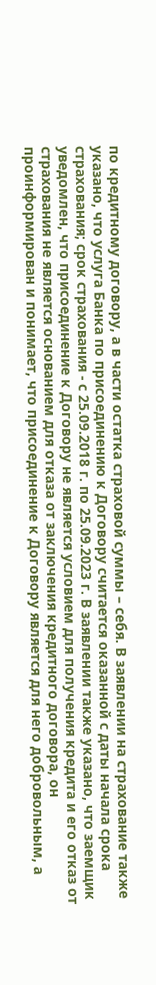по кредитному договору, а в части остатка страховой суммы – себя. В заявлении на страхование также указано, что услуга Банка по присоединению к Договору считается оказанной с даты начала срока страхования; срок страхования - с 25.09.2018 г. по 25.09.2023 г. В заявлении также указано, что заемщик уведомлен, что присоединение к Договору не является условием для получения кредита и его отказ от страхования не является основанием для отказа от заключения кредитного договора, он проинформирован и понимает, что присоединение к Договору является для него добровольным, а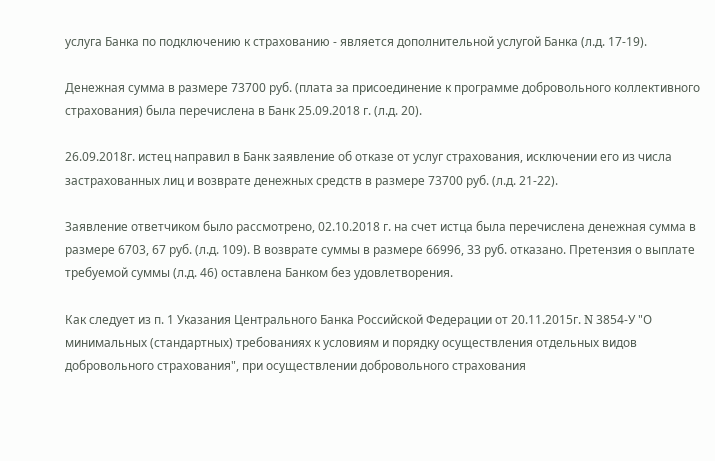услуга Банка по подключению к страхованию - является дополнительной услугой Банка (л.д. 17-19).

Денежная сумма в размере 73700 руб. (плата за присоединение к программе добровольного коллективного страхования) была перечислена в Банк 25.09.2018 г. (л.д. 20).

26.09.2018г. истец направил в Банк заявление об отказе от услуг страхования, исключении его из числа застрахованных лиц и возврате денежных средств в размере 73700 руб. (л.д. 21-22).

Заявление ответчиком было рассмотрено, 02.10.2018 г. на счет истца была перечислена денежная сумма в размере 6703, 67 руб. (л.д. 109). В возврате суммы в размере 66996, 33 руб. отказано. Претензия о выплате требуемой суммы (л.д. 46) оставлена Банком без удовлетворения.

Как следует из п. 1 Указания Центрального Банка Российской Федерации от 20.11.2015г. N 3854-У "О минимальных (стандартных) требованиях к условиям и порядку осуществления отдельных видов добровольного страхования", при осуществлении добровольного страхования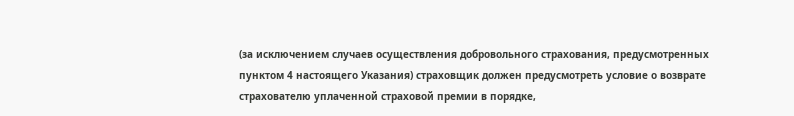(за исключением случаев осуществления добровольного страхования, предусмотренных пунктом 4 настоящего Указания) страховщик должен предусмотреть условие о возврате страхователю уплаченной страховой премии в порядке,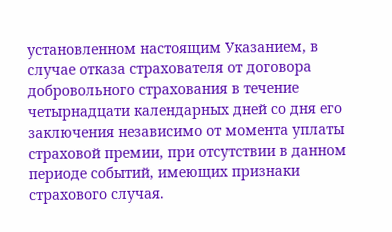установленном настоящим Указанием, в случае отказа страхователя от договора добровольного страхования в течение четырнадцати календарных дней со дня его заключения независимо от момента уплаты страховой премии, при отсутствии в данном периоде событий, имеющих признаки страхового случая.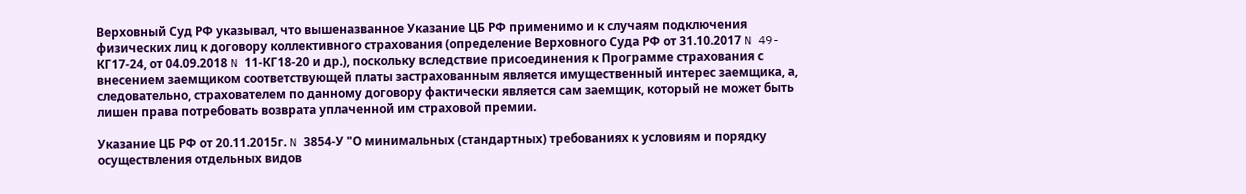Верховный Суд РФ указывал, что вышеназванное Указание ЦБ РФ применимо и к случаям подключения физических лиц к договору коллективного страхования (определение Верховного Суда РФ от 31.10.2017 N 49-КГ17-24, от 04.09.2018 N 11-КГ18-20 и др.), поскольку вследствие присоединения к Программе страхования с внесением заемщиком соответствующей платы застрахованным является имущественный интерес заемщика, а, следовательно, страхователем по данному договору фактически является сам заемщик, который не может быть лишен права потребовать возврата уплаченной им страховой премии.

Указание ЦБ РФ от 20.11.2015г. N 3854-У "О минимальных (стандартных) требованиях к условиям и порядку осуществления отдельных видов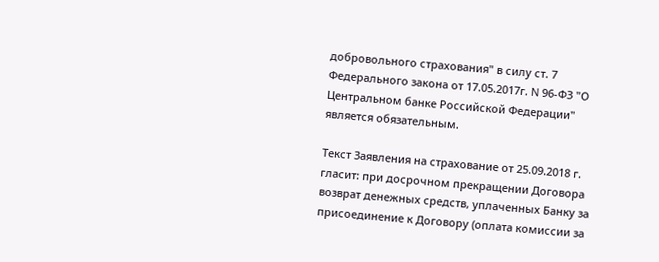добровольного страхования" в силу ст. 7 Федерального закона от 17.05.2017г. N 96-ФЗ "О Центральном банке Российской Федерации" является обязательным.

Текст Заявления на страхование от 25.09.2018 г. гласит: при досрочном прекращении Договора возврат денежных средств, уплаченных Банку за присоединение к Договору (оплата комиссии за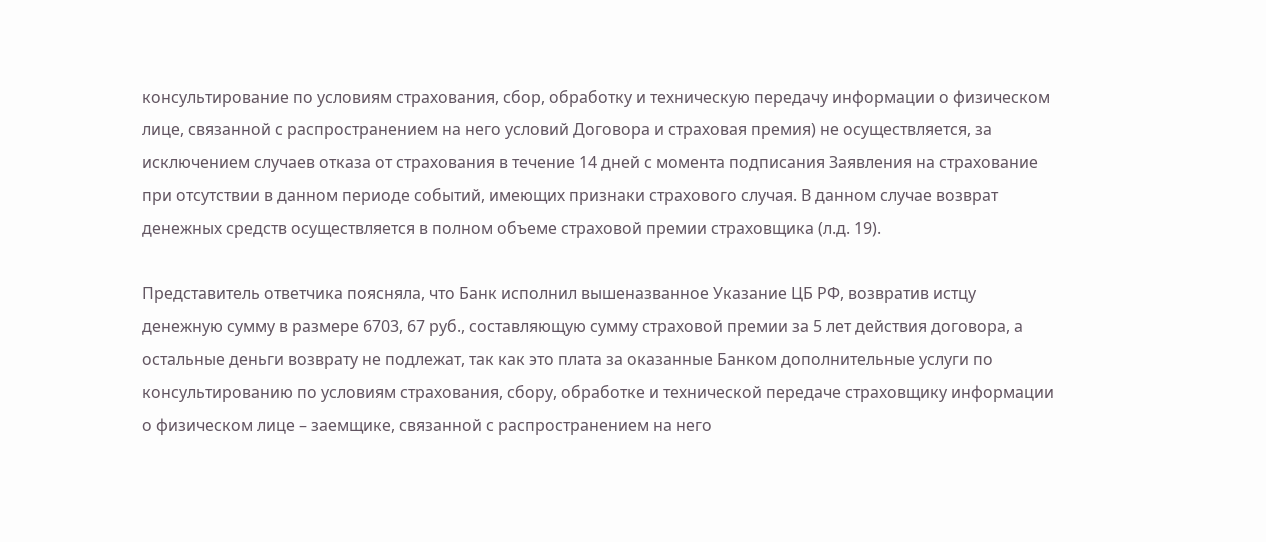консультирование по условиям страхования, сбор, обработку и техническую передачу информации о физическом лице, связанной с распространением на него условий Договора и страховая премия) не осуществляется, за исключением случаев отказа от страхования в течение 14 дней с момента подписания Заявления на страхование при отсутствии в данном периоде событий, имеющих признаки страхового случая. В данном случае возврат денежных средств осуществляется в полном объеме страховой премии страховщика (л.д. 19).

Представитель ответчика поясняла, что Банк исполнил вышеназванное Указание ЦБ РФ, возвратив истцу денежную сумму в размере 6703, 67 руб., составляющую сумму страховой премии за 5 лет действия договора, а остальные деньги возврату не подлежат, так как это плата за оказанные Банком дополнительные услуги по консультированию по условиям страхования, сбору, обработке и технической передаче страховщику информации о физическом лице – заемщике, связанной с распространением на него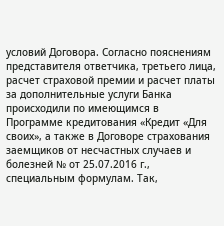условий Договора. Согласно пояснениям представителя ответчика, третьего лица, расчет страховой премии и расчет платы за дополнительные услуги Банка происходили по имеющимся в Программе кредитования «Кредит «Для своих», а также в Договоре страхования заемщиков от несчастных случаев и болезней № от 25.07.2016 г., специальным формулам. Так,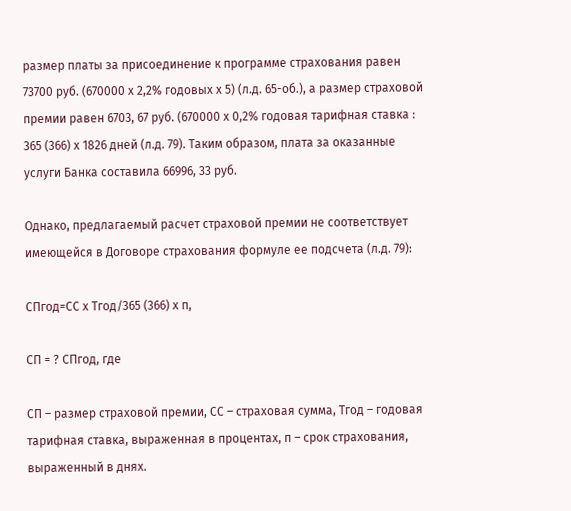размер платы за присоединение к программе страхования равен 73700 руб. (670000 х 2,2% годовых х 5) (л.д. 65-об.), а размер страховой премии равен 6703, 67 руб. (670000 х 0,2% годовая тарифная ставка : 365 (366) х 1826 дней (л.д. 79). Таким образом, плата за оказанные услуги Банка составила 66996, 33 руб.

Однако, предлагаемый расчет страховой премии не соответствует имеющейся в Договоре страхования формуле ее подсчета (л.д. 79):

СПгод=СС х Тгод/365 (366) х п,

СП = ? СПгод, где

СП – размер страховой премии, СС – страховая сумма, Тгод – годовая тарифная ставка, выраженная в процентах, п – срок страхования, выраженный в днях.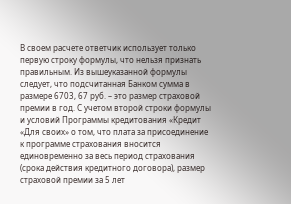В своем расчете ответчик использует только первую строку формулы, что нельзя признать правильным. Из вышеуказанной формулы следует, что подсчитанная Банком сумма в размере 6703, 67 руб. – это размер страховой премии в год. С учетом второй строки формулы и условий Программы кредитования «Кредит «Для своих» о том, что плата за присоединение к программе страхования вносится единовременно за весь период страхования (срока действия кредитного договора), размер страховой премии за 5 лет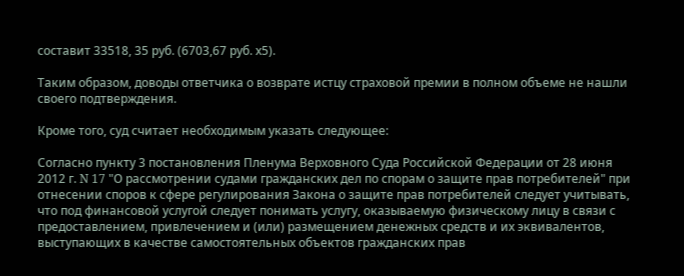составит 33518, 35 руб. (6703,67 руб. х5).

Таким образом, доводы ответчика о возврате истцу страховой премии в полном объеме не нашли своего подтверждения.

Кроме того, суд считает необходимым указать следующее:

Согласно пункту 3 постановления Пленума Верховного Суда Российской Федерации от 28 июня 2012 г. N 17 "О рассмотрении судами гражданских дел по спорам о защите прав потребителей" при отнесении споров к сфере регулирования Закона о защите прав потребителей следует учитывать, что под финансовой услугой следует понимать услугу, оказываемую физическому лицу в связи с предоставлением, привлечением и (или) размещением денежных средств и их эквивалентов, выступающих в качестве самостоятельных объектов гражданских прав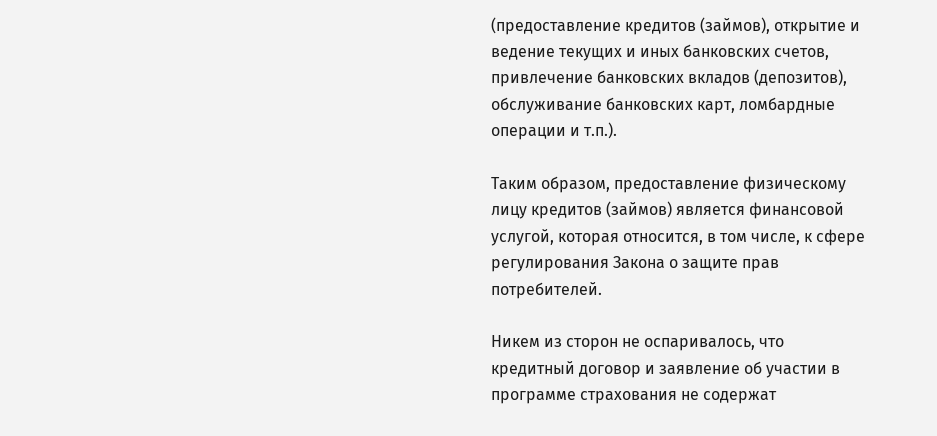(предоставление кредитов (займов), открытие и ведение текущих и иных банковских счетов, привлечение банковских вкладов (депозитов), обслуживание банковских карт, ломбардные операции и т.п.).

Таким образом, предоставление физическому лицу кредитов (займов) является финансовой услугой, которая относится, в том числе, к сфере регулирования Закона о защите прав потребителей.

Никем из сторон не оспаривалось, что кредитный договор и заявление об участии в программе страхования не содержат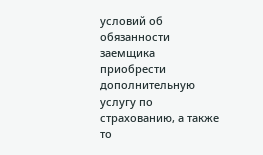условий об обязанности заемщика приобрести дополнительную услугу по страхованию, а также то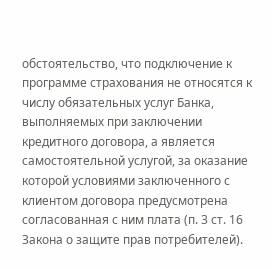обстоятельство, что подключение к программе страхования не относятся к числу обязательных услуг Банка, выполняемых при заключении кредитного договора, а является самостоятельной услугой, за оказание которой условиями заключенного с клиентом договора предусмотрена согласованная с ним плата (п. 3 ст. 16 Закона о защите прав потребителей).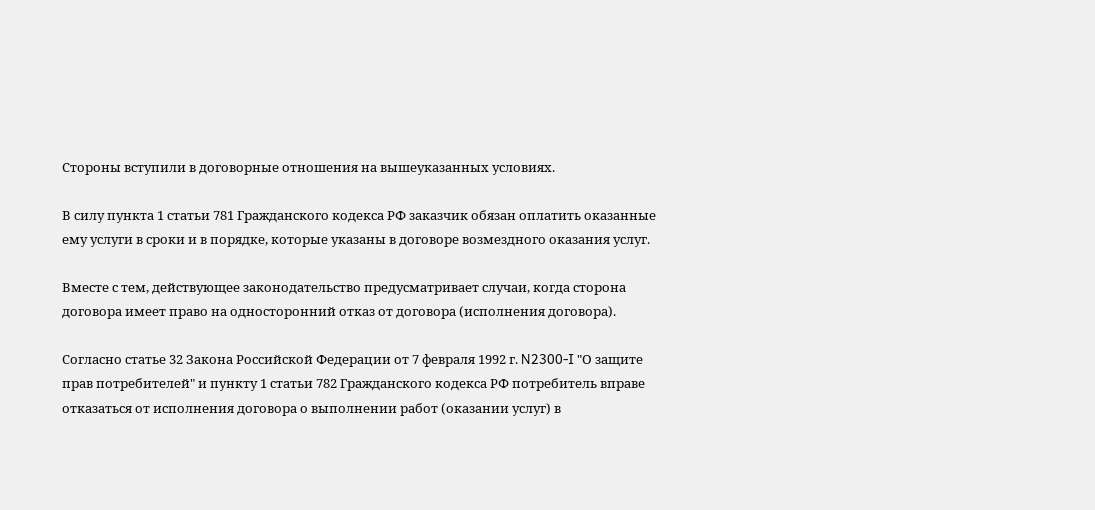Стороны вступили в договорные отношения на вышеуказанных условиях.

В силу пункта 1 статьи 781 Гражданского кодекса РФ заказчик обязан оплатить оказанные ему услуги в сроки и в порядке, которые указаны в договоре возмездного оказания услуг.

Вместе с тем, действующее законодательство предусматривает случаи, когда сторона договора имеет право на односторонний отказ от договора (исполнения договора).

Согласно статье 32 Закона Российской Федерации от 7 февраля 1992 г. N2300-I "О защите прав потребителей" и пункту 1 статьи 782 Гражданского кодекса РФ потребитель вправе отказаться от исполнения договора о выполнении работ (оказании услуг) в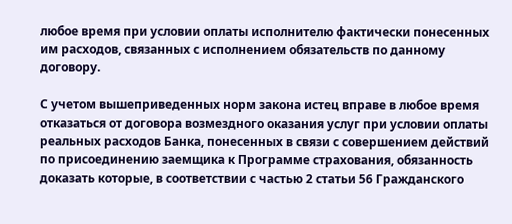любое время при условии оплаты исполнителю фактически понесенных им расходов, связанных с исполнением обязательств по данному договору.

С учетом вышеприведенных норм закона истец вправе в любое время отказаться от договора возмездного оказания услуг при условии оплаты реальных расходов Банка, понесенных в связи с совершением действий по присоединению заемщика к Программе страхования, обязанность доказать которые, в соответствии с частью 2 статьи 56 Гражданского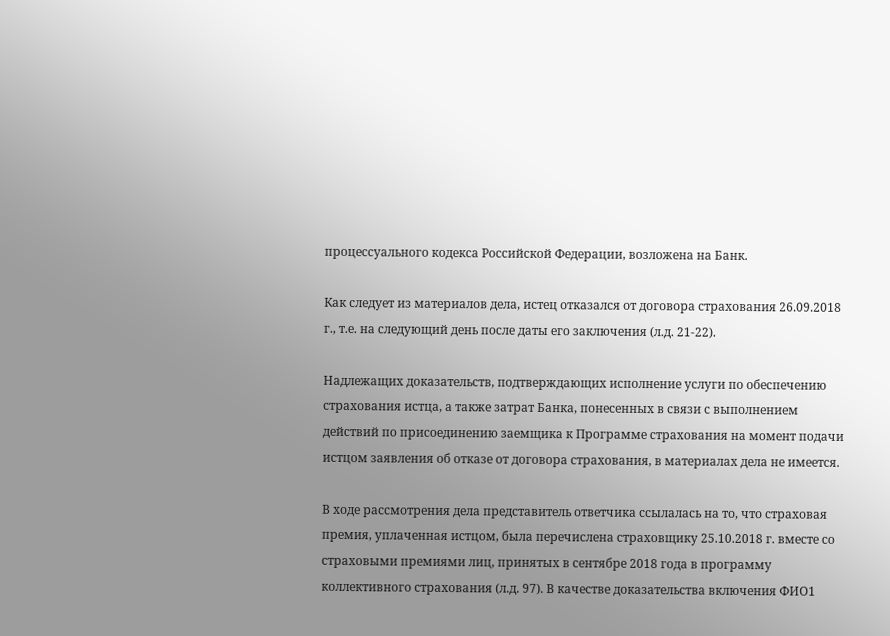процессуального кодекса Российской Федерации, возложена на Банк.

Как следует из материалов дела, истец отказался от договора страхования 26.09.2018 г., т.е. на следующий день после даты его заключения (л.д. 21-22).

Надлежащих доказательств, подтверждающих исполнение услуги по обеспечению страхования истца, а также затрат Банка, понесенных в связи с выполнением действий по присоединению заемщика к Программе страхования на момент подачи истцом заявления об отказе от договора страхования, в материалах дела не имеется.

В ходе рассмотрения дела представитель ответчика ссылалась на то, что страховая премия, уплаченная истцом, была перечислена страховщику 25.10.2018 г. вместе со страховыми премиями лиц, принятых в сентябре 2018 года в программу коллективного страхования (л.д. 97). В качестве доказательства включения ФИО1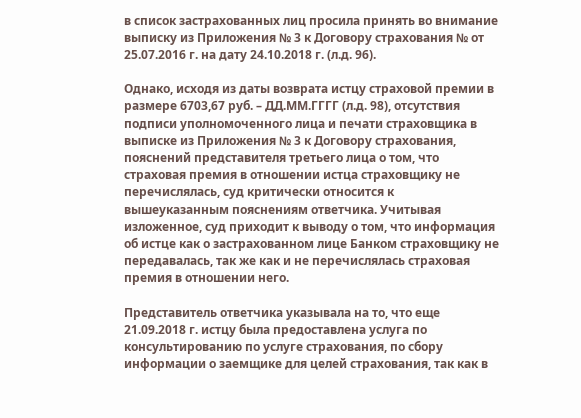в список застрахованных лиц просила принять во внимание выписку из Приложения № 3 к Договору страхования № от 25.07.2016 г. на дату 24.10.2018 г. (л.д. 96).

Однако, исходя из даты возврата истцу страховой премии в размере 6703,67 руб. – ДД.ММ.ГГГГ (л.д. 98), отсутствия подписи уполномоченного лица и печати страховщика в выписке из Приложения № 3 к Договору страхования, пояснений представителя третьего лица о том, что страховая премия в отношении истца страховщику не перечислялась, суд критически относится к вышеуказанным пояснениям ответчика. Учитывая изложенное, суд приходит к выводу о том, что информация об истце как о застрахованном лице Банком страховщику не передавалась, так же как и не перечислялась страховая премия в отношении него.

Представитель ответчика указывала на то, что еще 21.09.2018 г. истцу была предоставлена услуга по консультированию по услуге страхования, по сбору информации о заемщике для целей страхования, так как в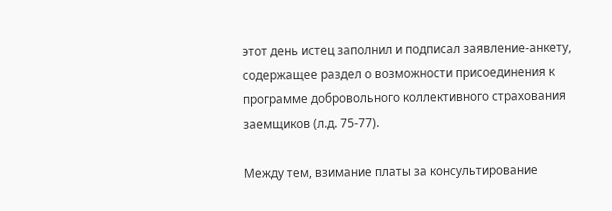этот день истец заполнил и подписал заявление-анкету, содержащее раздел о возможности присоединения к программе добровольного коллективного страхования заемщиков (л.д. 75-77).

Между тем, взимание платы за консультирование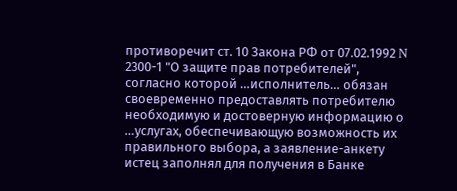противоречит ст. 10 Закона РФ от 07.02.1992 N 2300-1 "О защите прав потребителей", согласно которой …исполнитель… обязан своевременно предоставлять потребителю необходимую и достоверную информацию о …услугах, обеспечивающую возможность их правильного выбора, а заявление-анкету истец заполнял для получения в Банке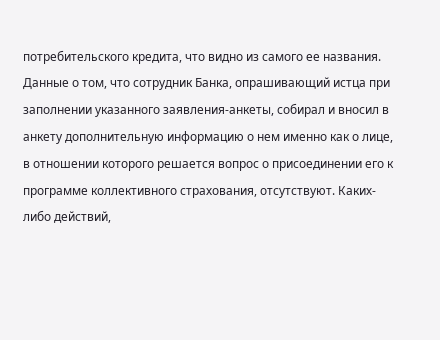потребительского кредита, что видно из самого ее названия. Данные о том, что сотрудник Банка, опрашивающий истца при заполнении указанного заявления-анкеты, собирал и вносил в анкету дополнительную информацию о нем именно как о лице, в отношении которого решается вопрос о присоединении его к программе коллективного страхования, отсутствуют. Каких-либо действий,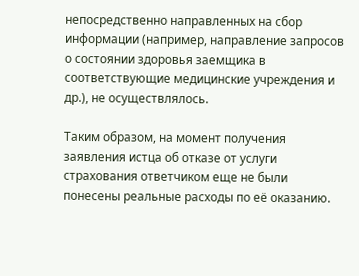непосредственно направленных на сбор информации (например, направление запросов о состоянии здоровья заемщика в соответствующие медицинские учреждения и др.), не осуществлялось.

Таким образом, на момент получения заявления истца об отказе от услуги страхования ответчиком еще не были понесены реальные расходы по её оказанию.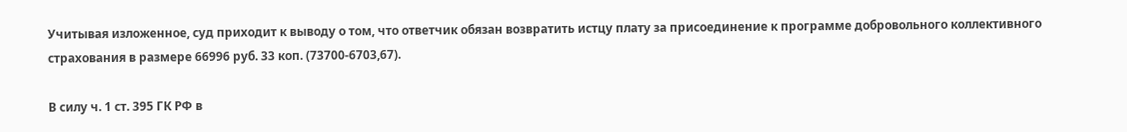Учитывая изложенное, суд приходит к выводу о том, что ответчик обязан возвратить истцу плату за присоединение к программе добровольного коллективного страхования в размере 66996 руб. 33 коп. (73700-6703,67).

В силу ч. 1 ст. 395 ГК РФ в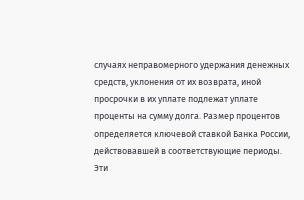случаях неправомерного удержания денежных средств, уклонения от их возврата, иной просрочки в их уплате подлежат уплате проценты на сумму долга. Размер процентов определяется ключевой ставкой Банка России, действовавшей в соответствующие периоды. Эти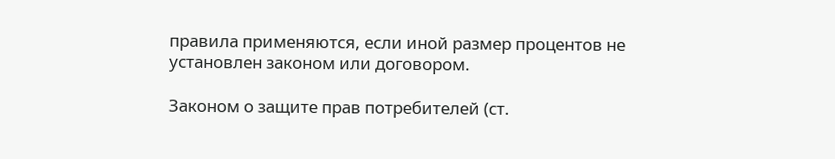правила применяются, если иной размер процентов не установлен законом или договором.

Законом о защите прав потребителей (ст.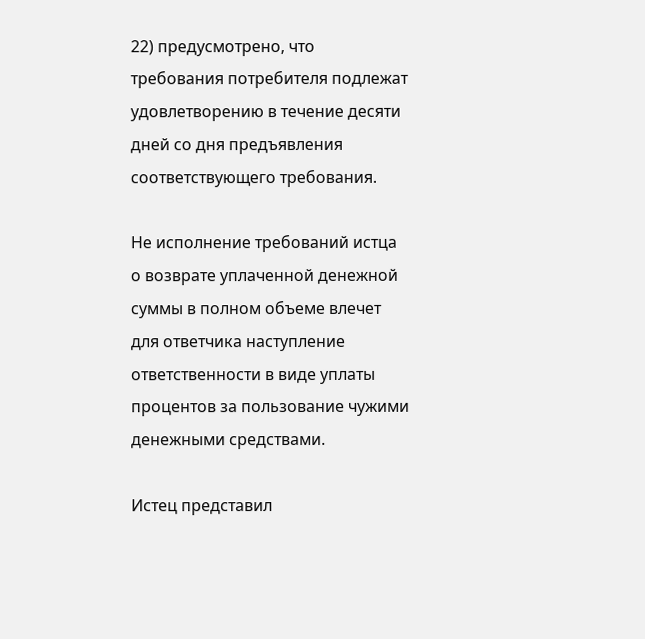22) предусмотрено, что требования потребителя подлежат удовлетворению в течение десяти дней со дня предъявления соответствующего требования.

Не исполнение требований истца о возврате уплаченной денежной суммы в полном объеме влечет для ответчика наступление ответственности в виде уплаты процентов за пользование чужими денежными средствами.

Истец представил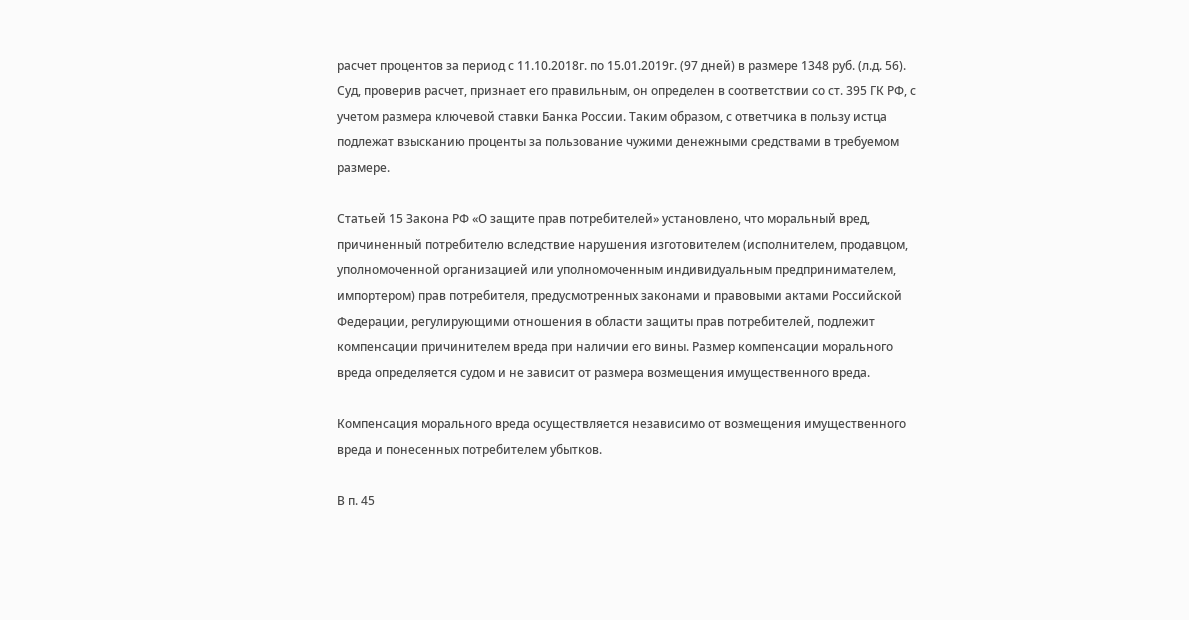расчет процентов за период с 11.10.2018г. по 15.01.2019г. (97 дней) в размере 1348 руб. (л.д. 56). Суд, проверив расчет, признает его правильным, он определен в соответствии со ст. 395 ГК РФ, с учетом размера ключевой ставки Банка России. Таким образом, с ответчика в пользу истца подлежат взысканию проценты за пользование чужими денежными средствами в требуемом размере.

Статьей 15 Закона РФ «О защите прав потребителей» установлено, что моральный вред, причиненный потребителю вследствие нарушения изготовителем (исполнителем, продавцом, уполномоченной организацией или уполномоченным индивидуальным предпринимателем, импортером) прав потребителя, предусмотренных законами и правовыми актами Российской Федерации, регулирующими отношения в области защиты прав потребителей, подлежит компенсации причинителем вреда при наличии его вины. Размер компенсации морального вреда определяется судом и не зависит от размера возмещения имущественного вреда.

Компенсация морального вреда осуществляется независимо от возмещения имущественного вреда и понесенных потребителем убытков.

В п. 45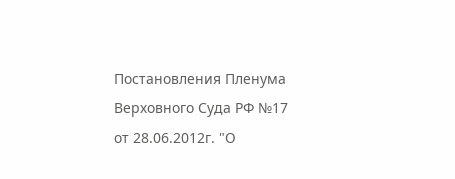Постановления Пленума Верховного Суда РФ №17 от 28.06.2012г. "О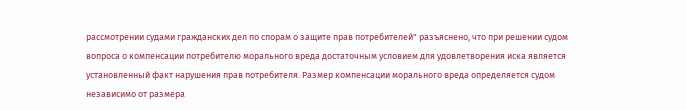рассмотрении судами гражданских дел по спорам о защите прав потребителей" разъяснено, что при решении судом вопроса о компенсации потребителю морального вреда достаточным условием для удовлетворения иска является установленный факт нарушения прав потребителя. Размер компенсации морального вреда определяется судом независимо от размера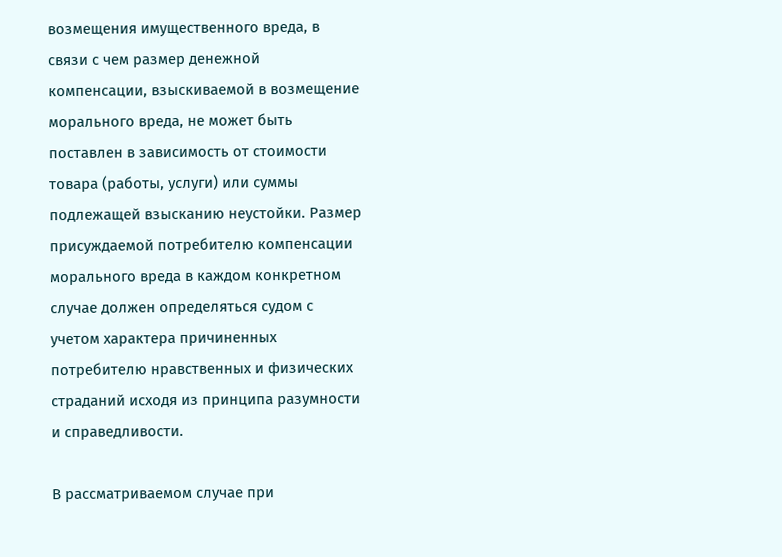возмещения имущественного вреда, в связи с чем размер денежной компенсации, взыскиваемой в возмещение морального вреда, не может быть поставлен в зависимость от стоимости товара (работы, услуги) или суммы подлежащей взысканию неустойки. Размер присуждаемой потребителю компенсации морального вреда в каждом конкретном случае должен определяться судом с учетом характера причиненных потребителю нравственных и физических страданий исходя из принципа разумности и справедливости.

В рассматриваемом случае при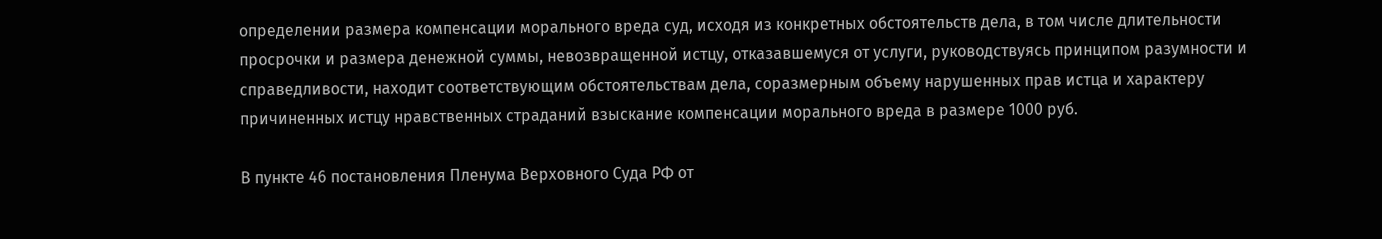определении размера компенсации морального вреда суд, исходя из конкретных обстоятельств дела, в том числе длительности просрочки и размера денежной суммы, невозвращенной истцу, отказавшемуся от услуги, руководствуясь принципом разумности и справедливости, находит соответствующим обстоятельствам дела, соразмерным объему нарушенных прав истца и характеру причиненных истцу нравственных страданий взыскание компенсации морального вреда в размере 1000 руб.

В пункте 46 постановления Пленума Верховного Суда РФ от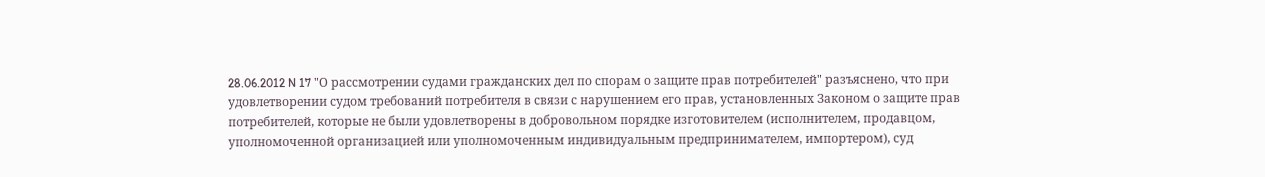28.06.2012 N 17 "О рассмотрении судами гражданских дел по спорам о защите прав потребителей" разъяснено, что при удовлетворении судом требований потребителя в связи с нарушением его прав, установленных Законом о защите прав потребителей, которые не были удовлетворены в добровольном порядке изготовителем (исполнителем, продавцом, уполномоченной организацией или уполномоченным индивидуальным предпринимателем, импортером), суд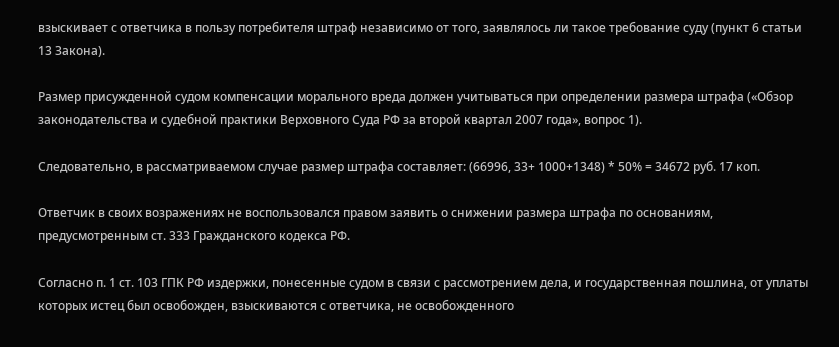взыскивает с ответчика в пользу потребителя штраф независимо от того, заявлялось ли такое требование суду (пункт 6 статьи 13 Закона).

Размер присужденной судом компенсации морального вреда должен учитываться при определении размера штрафа («Обзор законодательства и судебной практики Верховного Суда РФ за второй квартал 2007 года», вопрос 1).

Следовательно, в рассматриваемом случае размер штрафа составляет: (66996, 33+ 1000+1348) * 50% = 34672 руб. 17 коп.

Ответчик в своих возражениях не воспользовался правом заявить о снижении размера штрафа по основаниям, предусмотренным ст. 333 Гражданского кодекса РФ.

Согласно п. 1 ст. 103 ГПК РФ издержки, понесенные судом в связи с рассмотрением дела, и государственная пошлина, от уплаты которых истец был освобожден, взыскиваются с ответчика, не освобожденного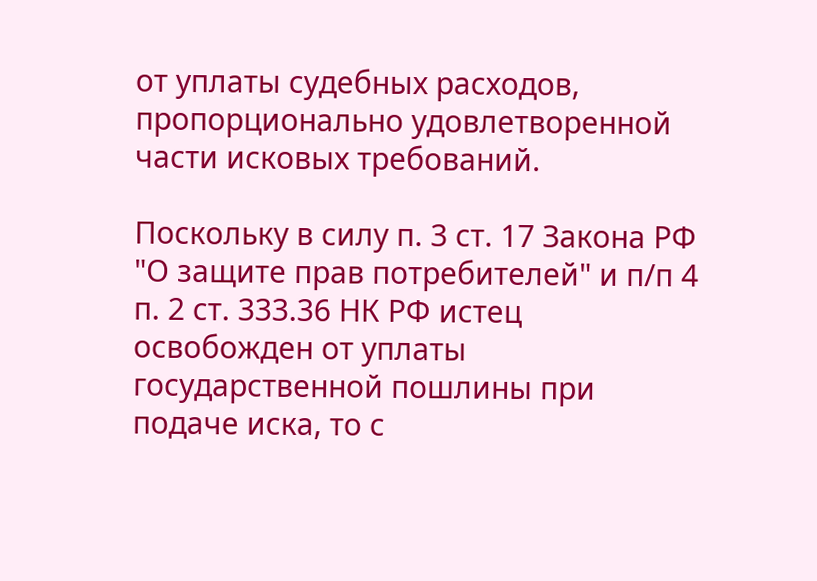от уплаты судебных расходов, пропорционально удовлетворенной части исковых требований.

Поскольку в силу п. 3 ст. 17 Закона РФ "О защите прав потребителей" и п/п 4 п. 2 ст. 333.36 НК РФ истец освобожден от уплаты государственной пошлины при подаче иска, то с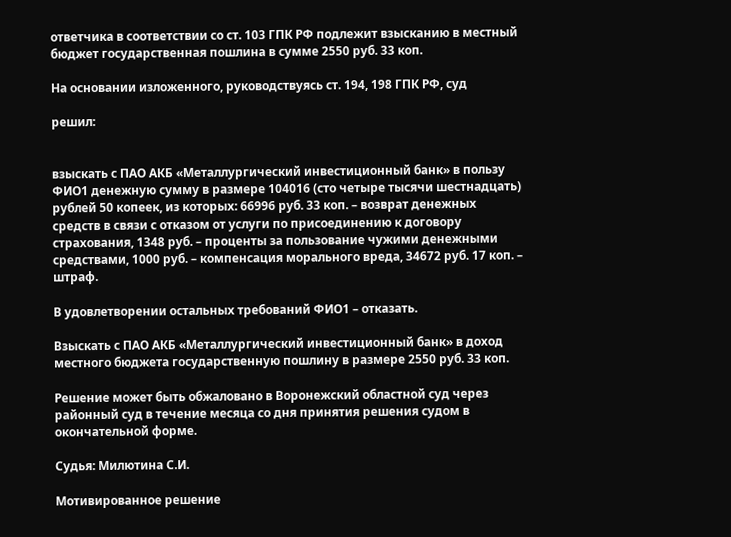ответчика в соответствии со ст. 103 ГПК РФ подлежит взысканию в местный бюджет государственная пошлина в сумме 2550 руб. 33 коп.

На основании изложенного, руководствуясь ст. 194, 198 ГПК РФ, суд

решил:


взыскать с ПАО АКБ «Металлургический инвестиционный банк» в пользу ФИО1 денежную сумму в размере 104016 (сто четыре тысячи шестнадцать) рублей 50 копеек, из которых: 66996 руб. 33 коп. – возврат денежных средств в связи с отказом от услуги по присоединению к договору страхования, 1348 руб. – проценты за пользование чужими денежными средствами, 1000 руб. – компенсация морального вреда, 34672 руб. 17 коп. – штраф.

В удовлетворении остальных требований ФИО1 – отказать.

Взыскать с ПАО АКБ «Металлургический инвестиционный банк» в доход местного бюджета государственную пошлину в размере 2550 руб. 33 коп.

Решение может быть обжаловано в Воронежский областной суд через районный суд в течение месяца со дня принятия решения судом в окончательной форме.

Судья: Милютина С.И.

Мотивированное решение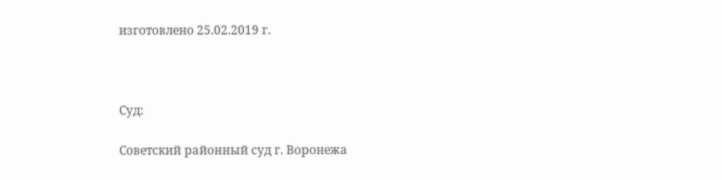изготовлено 25.02.2019 г.



Суд:

Советский районный суд г. Воронежа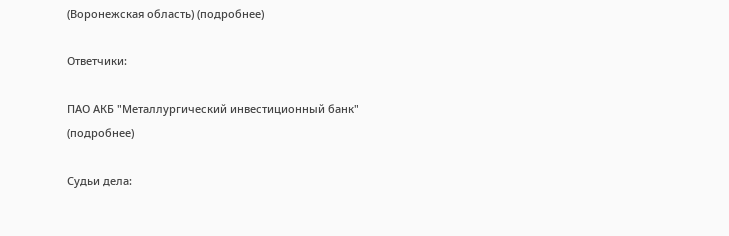(Воронежская область) (подробнее)

Ответчики:

ПАО АКБ "Металлургический инвестиционный банк" (подробнее)

Судьи дела: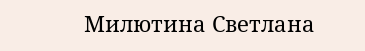Милютина Светлана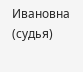Ивановна (судья)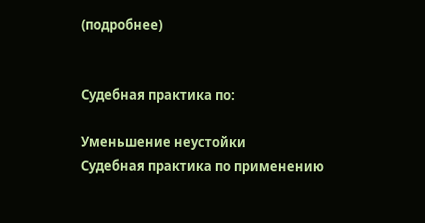(подробнее)


Судебная практика по:

Уменьшение неустойки
Судебная практика по применению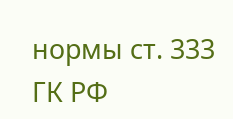нормы ст. 333 ГК РФ